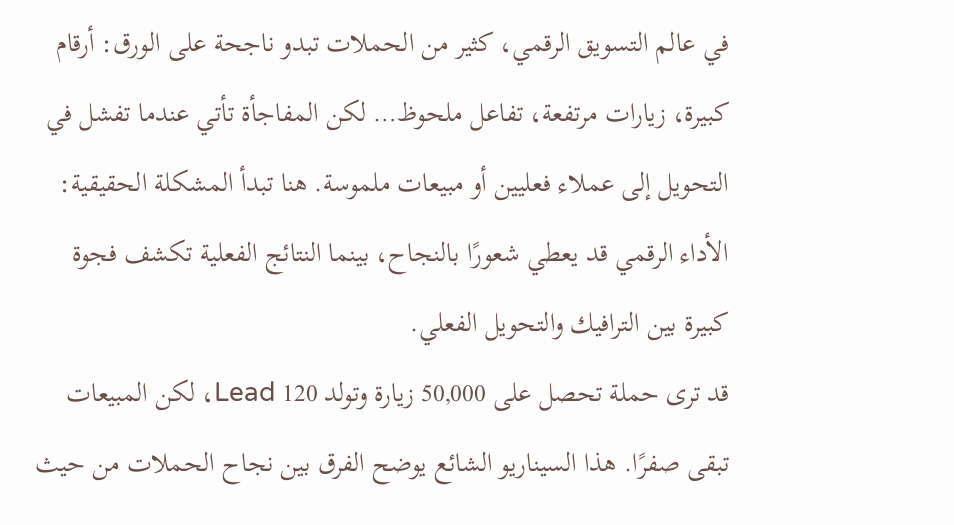في عالم التسويق الرقمي، كثير من الحملات تبدو ناجحة على الورق: أرقام كبيرة، زيارات مرتفعة، تفاعل ملحوظ… لكن المفاجأة تأتي عندما تفشل في التحويل إلى عملاء فعليين أو مبيعات ملموسة. هنا تبدأ المشكلة الحقيقية: الأداء الرقمي قد يعطي شعورًا بالنجاح، بينما النتائج الفعلية تكشف فجوة كبيرة بين الترافيك والتحويل الفعلي.
قد ترى حملة تحصل على 50,000 زيارة وتولد 120 Lead، لكن المبيعات تبقى صفرًا. هذا السيناريو الشائع يوضح الفرق بين نجاح الحملات من حيث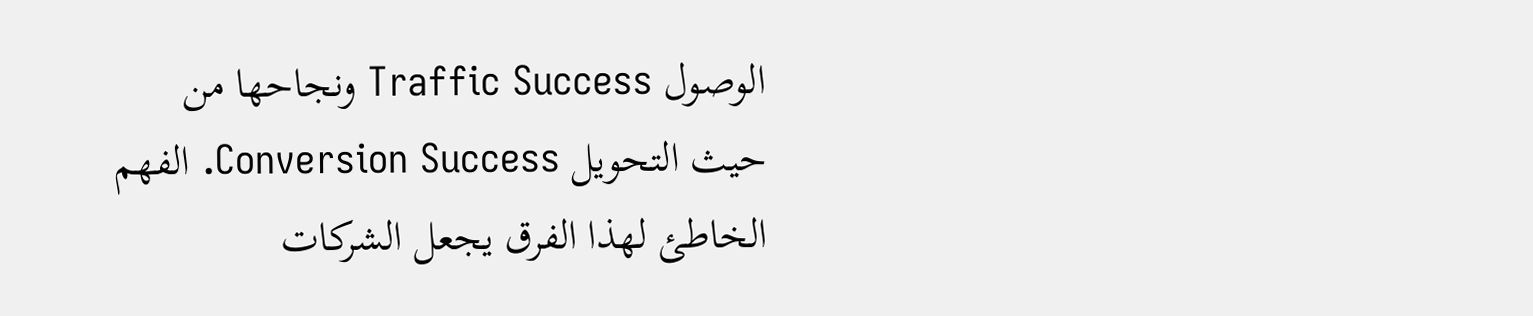الوصول Traffic Success ونجاحها من حيث التحويل Conversion Success. الفهم الخاطئ لهذا الفرق يجعل الشركات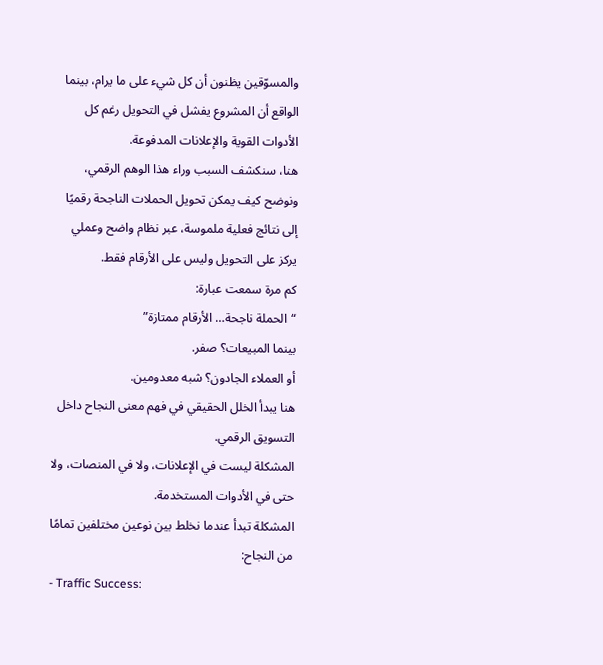والمسوّقين يظنون أن كل شيء على ما يرام، بينما الواقع أن المشروع يفشل في التحويل رغم كل الأدوات القوية والإعلانات المدفوعة.
هنا، سنكشف السبب وراء هذا الوهم الرقمي، ونوضح كيف يمكن تحويل الحملات الناجحة رقميًا إلى نتائج فعلية ملموسة، عبر نظام واضح وعملي يركز على التحويل وليس على الأرقام فقط.
كم مرة سمعت عبارة:
“الحملة ناجحة… الأرقام ممتازة”
بينما المبيعات؟ صفر.
أو العملاء الجادون؟ شبه معدومين.
هنا يبدأ الخلل الحقيقي في فهم معنى النجاح داخل التسويق الرقمي.
المشكلة ليست في الإعلانات، ولا في المنصات، ولا حتى في الأدوات المستخدمة.
المشكلة تبدأ عندما نخلط بين نوعين مختلفين تمامًا من النجاح:
- Traffic Success: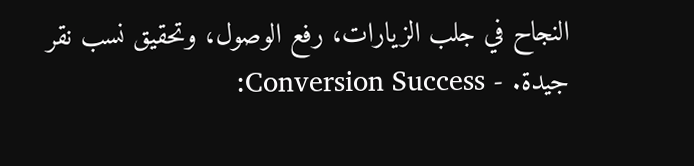النجاح في جلب الزيارات، رفع الوصول، وتحقيق نسب نقر جيدة. - Conversion Success: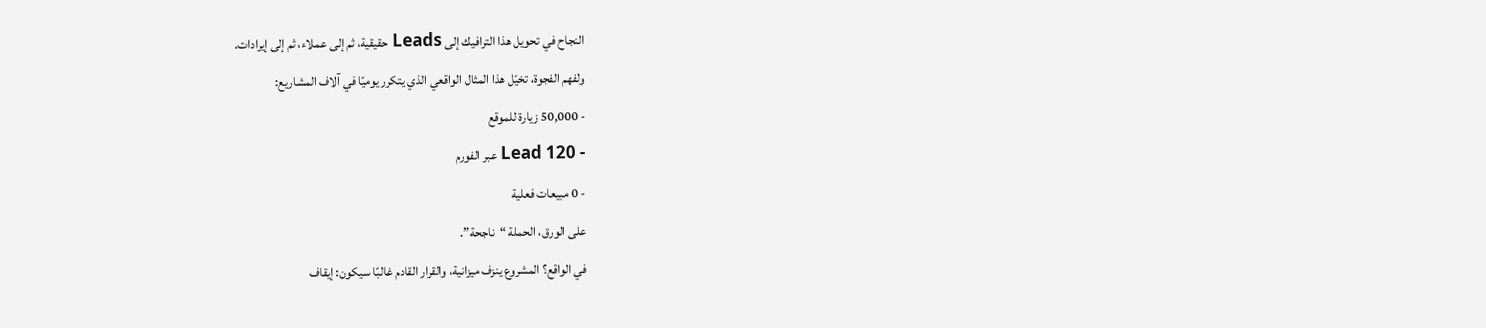النجاح في تحويل هذا الترافيك إلى Leads حقيقية، ثم إلى عملاء، ثم إلى إيرادات.
ولفهم الفجوة، تخيّل هذا المثال الواقعي الذي يتكرر يوميًا في آلاف المشاريع:
- 50,000 زيارة للموقع
- 120 Lead عبر الفورم
- 0 مبيعات فعلية
على الورق، الحملة “ناجحة”.
في الواقع؟ المشروع ينزف ميزانية، والقرار القادم غالبًا سيكون: إيقاف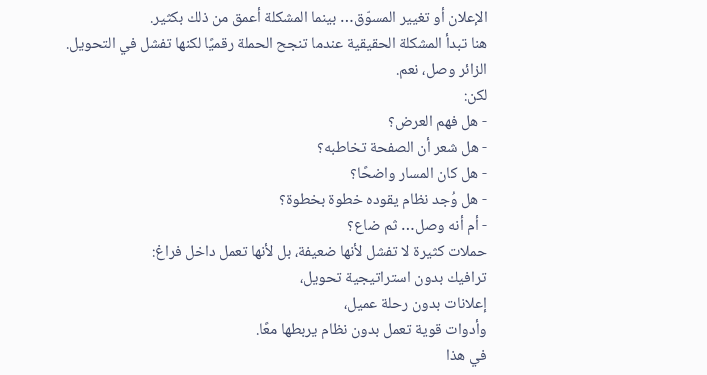الإعلان أو تغيير المسوّق… بينما المشكلة أعمق من ذلك بكثير.
هنا تبدأ المشكلة الحقيقية عندما تنجح الحملة رقميًا لكنها تفشل في التحويل.
الزائر وصل، نعم.
لكن:
- هل فهم العرض؟
- هل شعر أن الصفحة تخاطبه؟
- هل كان المسار واضحًا؟
- هل وُجد نظام يقوده خطوة بخطوة؟
- أم أنه وصل… ثم ضاع؟
حملات كثيرة لا تفشل لأنها ضعيفة، بل لأنها تعمل داخل فراغ:
ترافيك بدون استراتيجية تحويل،
إعلانات بدون رحلة عميل،
وأدوات قوية تعمل بدون نظام يربطها معًا.
في هذا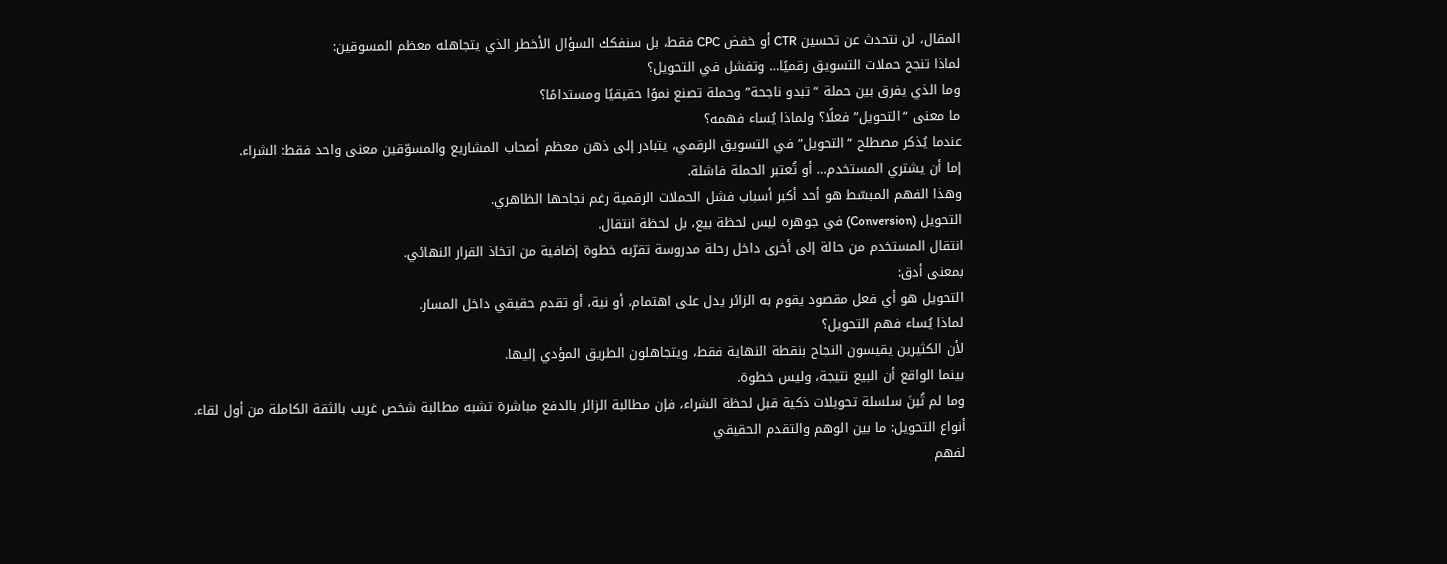المقال، لن نتحدث عن تحسين CTR أو خفض CPC فقط، بل سنفكك السؤال الأخطر الذي يتجاهله معظم المسوقين:
لماذا تنجح حملات التسويق رقميًا… وتفشل في التحويل؟
وما الذي يفرق بين حملة “تبدو ناجحة” وحملة تصنع نموًا حقيقيًا ومستدامًا؟
ما معنى “التحويل” فعلًا؟ ولماذا يُساء فهمه؟
عندما يُذكر مصطلح “التحويل” في التسويق الرقمي، يتبادر إلى ذهن معظم أصحاب المشاريع والمسوّقين معنى واحد فقط: الشراء.
إما أن يشتري المستخدم… أو تُعتبر الحملة فاشلة.
وهذا الفهم المبسّط هو أحد أكبر أسباب فشل الحملات الرقمية رغم نجاحها الظاهري.
التحويل (Conversion) في جوهره ليس لحظة بيع، بل لحظة انتقال.
انتقال المستخدم من حالة إلى أخرى داخل رحلة مدروسة تقرّبه خطوة إضافية من اتخاذ القرار النهائي.
بمعنى أدق:
التحويل هو أي فعل مقصود يقوم به الزائر يدل على اهتمام، أو نية، أو تقدم حقيقي داخل المسار.
لماذا يُساء فهم التحويل؟
لأن الكثيرين يقيسون النجاح بنقطة النهاية فقط، ويتجاهلون الطريق المؤدي إليها.
بينما الواقع أن البيع نتيجة، وليس خطوة.
وما لم تُبنَ سلسلة تحويلات ذكية قبل لحظة الشراء، فإن مطالبة الزائر بالدفع مباشرة تشبه مطالبة شخص غريب بالثقة الكاملة من أول لقاء.
أنواع التحويل: ما بين الوهم والتقدم الحقيقي
لفهم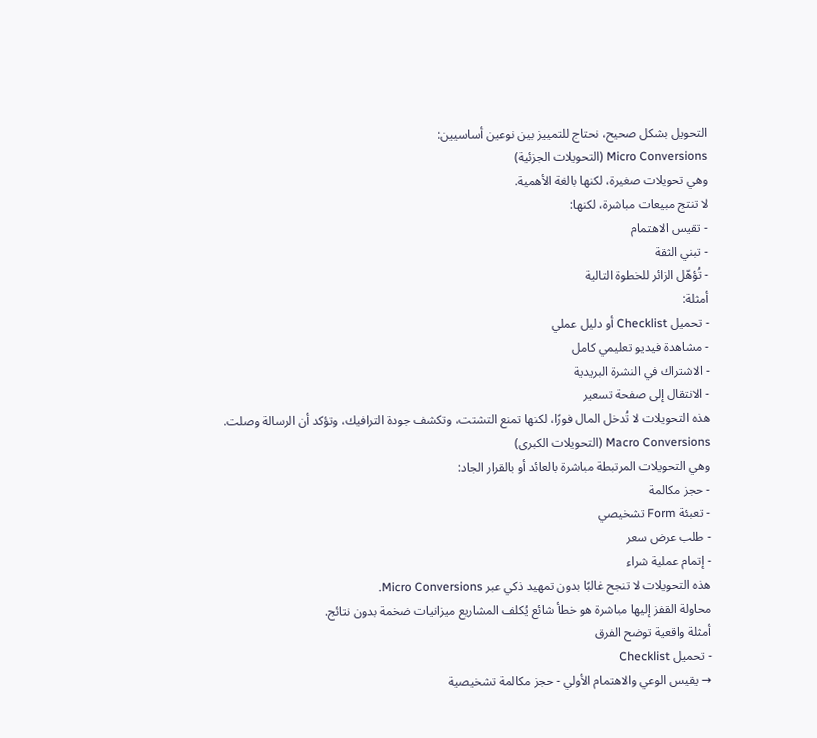التحويل بشكل صحيح، نحتاج للتمييز بين نوعين أساسيين:
Micro Conversions (التحويلات الجزئية)
وهي تحويلات صغيرة، لكنها بالغة الأهمية.
لا تنتج مبيعات مباشرة، لكنها:
- تقيس الاهتمام
- تبني الثقة
- تُؤهّل الزائر للخطوة التالية
أمثلة:
- تحميل Checklist أو دليل عملي
- مشاهدة فيديو تعليمي كامل
- الاشتراك في النشرة البريدية
- الانتقال إلى صفحة تسعير
هذه التحويلات لا تُدخل المال فورًا، لكنها تمنع التشتت، وتكشف جودة الترافيك، وتؤكد أن الرسالة وصلت.
Macro Conversions (التحويلات الكبرى)
وهي التحويلات المرتبطة مباشرة بالعائد أو بالقرار الجاد:
- حجز مكالمة
- تعبئة Form تشخيصي
- طلب عرض سعر
- إتمام عملية شراء
هذه التحويلات لا تنجح غالبًا بدون تمهيد ذكي عبر Micro Conversions.
محاولة القفز إليها مباشرة هو خطأ شائع يُكلف المشاريع ميزانيات ضخمة بدون نتائج.
أمثلة واقعية توضح الفرق
- تحميل Checklist
→ يقيس الوعي والاهتمام الأولي - حجز مكالمة تشخيصية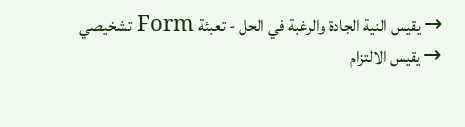→ يقيس النية الجادة والرغبة في الحل - تعبئة Form تشخيصي
→ يقيس الالتزام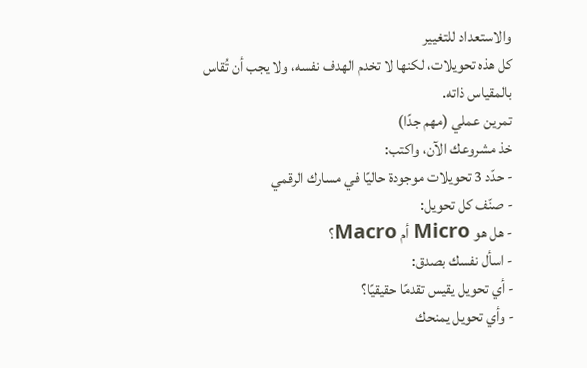والاستعداد للتغيير
كل هذه تحويلات، لكنها لا تخدم الهدف نفسه، ولا يجب أن تُقاس بالمقياس ذاته.
تمرين عملي (مهم جدًا)
خذ مشروعك الآن، واكتب:
- حدّد 3 تحويلات موجودة حاليًا في مسارك الرقمي
- صنّف كل تحويل:
- هل هو Micro أم Macro؟
- اسأل نفسك بصدق:
- أي تحويل يقيس تقدمًا حقيقيًا؟
- وأي تحويل يمنحك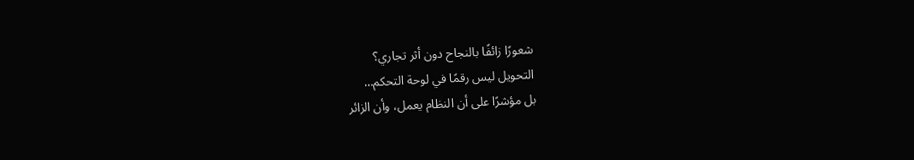شعورًا زائفًا بالنجاح دون أثر تجاري؟
التحويل ليس رقمًا في لوحة التحكم…
بل مؤشرًا على أن النظام يعمل، وأن الزائر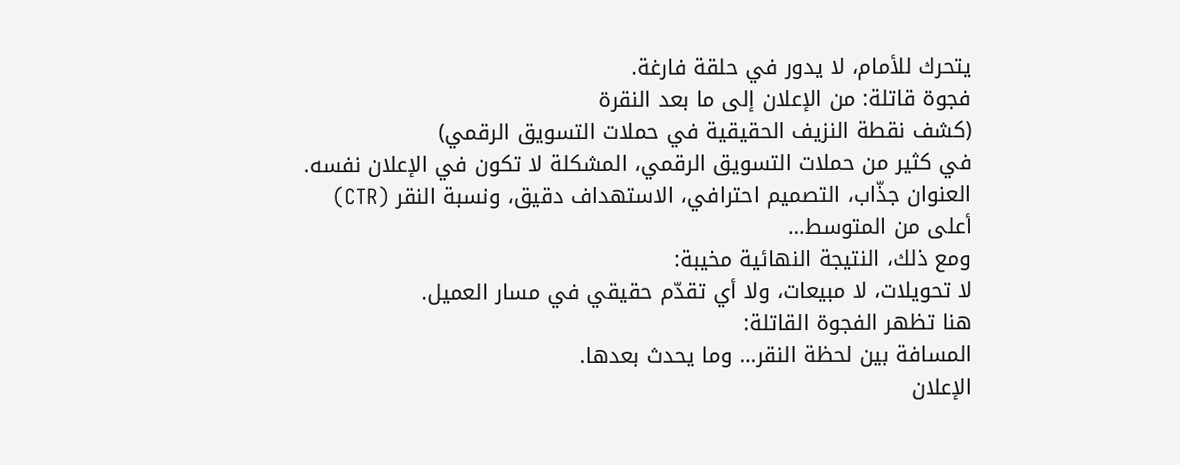يتحرك للأمام، لا يدور في حلقة فارغة.
فجوة قاتلة: من الإعلان إلى ما بعد النقرة
(كشف نقطة النزيف الحقيقية في حملات التسويق الرقمي)
في كثير من حملات التسويق الرقمي، المشكلة لا تكون في الإعلان نفسه.
العنوان جذّاب، التصميم احترافي، الاستهداف دقيق، ونسبة النقر (CTR) أعلى من المتوسط…
ومع ذلك، النتيجة النهائية مخيبة:
لا تحويلات، لا مبيعات، ولا أي تقدّم حقيقي في مسار العميل.
هنا تظهر الفجوة القاتلة:
المسافة بين لحظة النقر… وما يحدث بعدها.
الإعلان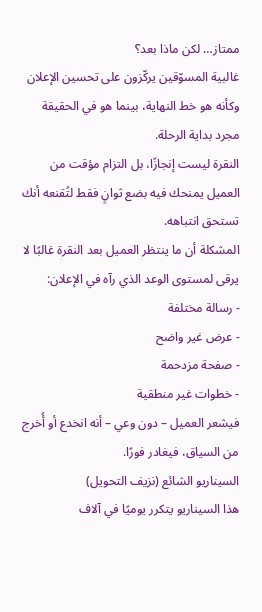ممتاز… لكن ماذا بعد؟
غالبية المسوّقين يركّزون على تحسين الإعلان وكأنه هو خط النهاية، بينما هو في الحقيقة مجرد بداية الرحلة.
النقرة ليست إنجازًا، بل التزام مؤقت من العميل يمنحك فيه بضع ثوانٍ فقط لتُقنعه أنك تستحق انتباهه.
المشكلة أن ما ينتظر العميل بعد النقرة غالبًا لا يرقى لمستوى الوعد الذي رآه في الإعلان:
- رسالة مختلفة
- عرض غير واضح
- صفحة مزدحمة
- خطوات غير منطقية
فيشعر العميل – دون وعي – أنه انخدع أو أُخرج من السياق، فيغادر فورًا.
السيناريو الشائع (نزيف التحويل)
هذا السيناريو يتكرر يوميًا في آلاف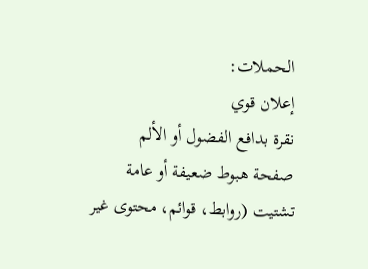الحملات:
إعلان قوي
نقرة بدافع الفضول أو الألم
صفحة هبوط ضعيفة أو عامة
تشتيت (روابط، قوائم، محتوى غير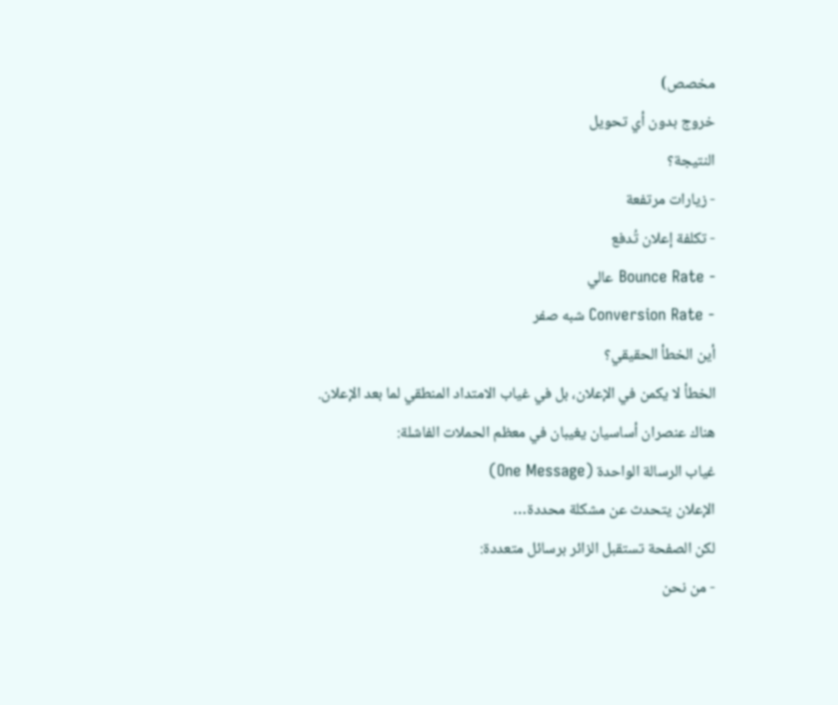مخصص)
خروج بدون أي تحويل
النتيجة؟
- زيارات مرتفعة
- تكلفة إعلان تُدفع
- Bounce Rate عالي
- Conversion Rate شبه صفر
أين الخطأ الحقيقي؟
الخطأ لا يكمن في الإعلان، بل في غياب الامتداد المنطقي لما بعد الإعلان.
هناك عنصران أساسيان يغيبان في معظم الحملات الفاشلة:
غياب الرسالة الواحدة (One Message)
الإعلان يتحدث عن مشكلة محددة…
لكن الصفحة تستقبل الزائر برسائل متعددة:
- من نحن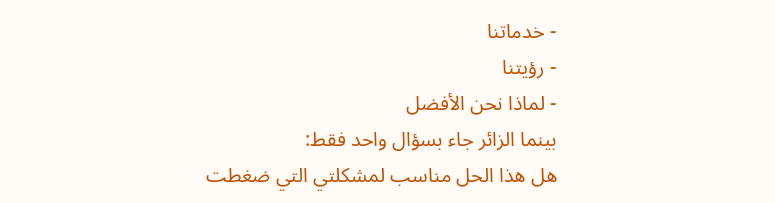- خدماتنا
- رؤيتنا
- لماذا نحن الأفضل
بينما الزائر جاء بسؤال واحد فقط:
هل هذا الحل مناسب لمشكلتي التي ضغطت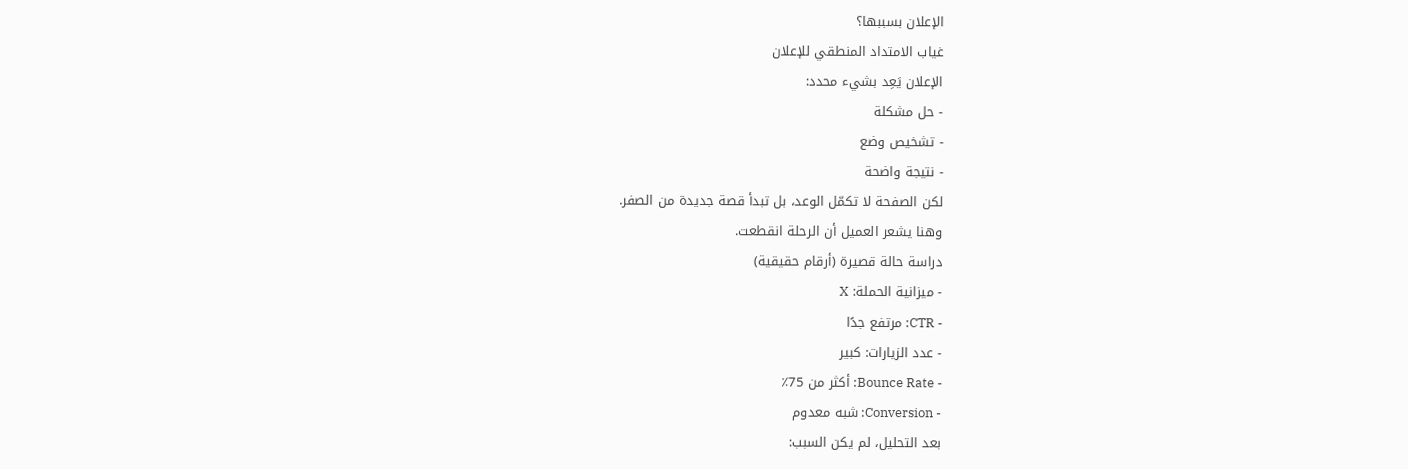الإعلان بسببها؟
غياب الامتداد المنطقي للإعلان
الإعلان يَعِد بشيء محدد:
- حل مشكلة
- تشخيص وضع
- نتيجة واضحة
لكن الصفحة لا تكمّل الوعد، بل تبدأ قصة جديدة من الصفر.
وهنا يشعر العميل أن الرحلة انقطعت.
دراسة حالة قصيرة (أرقام حقيقية)
- ميزانية الحملة: X
- CTR: مرتفع جدًا
- عدد الزيارات: كبير
- Bounce Rate: أكثر من 75٪
- Conversion: شبه معدوم
بعد التحليل، لم يكن السبب: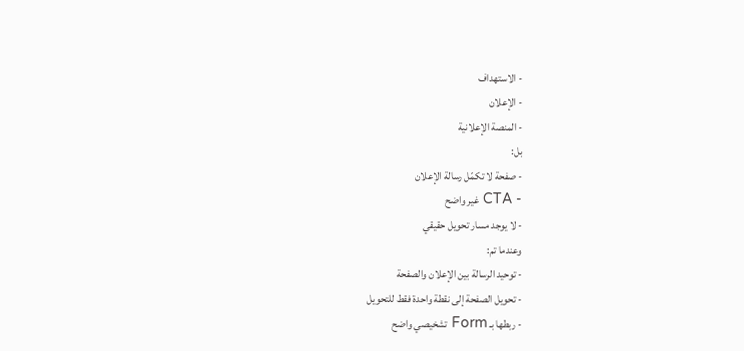- الاستهداف
- الإعلان
- المنصة الإعلانية
بل:
- صفحة لا تكمّل رسالة الإعلان
- CTA غير واضح
- لا يوجد مسار تحويل حقيقي
وعندما تم:
- توحيد الرسالة بين الإعلان والصفحة
- تحويل الصفحة إلى نقطة واحدة فقط للتحويل
- ربطها بـ Form تشخيصي واضح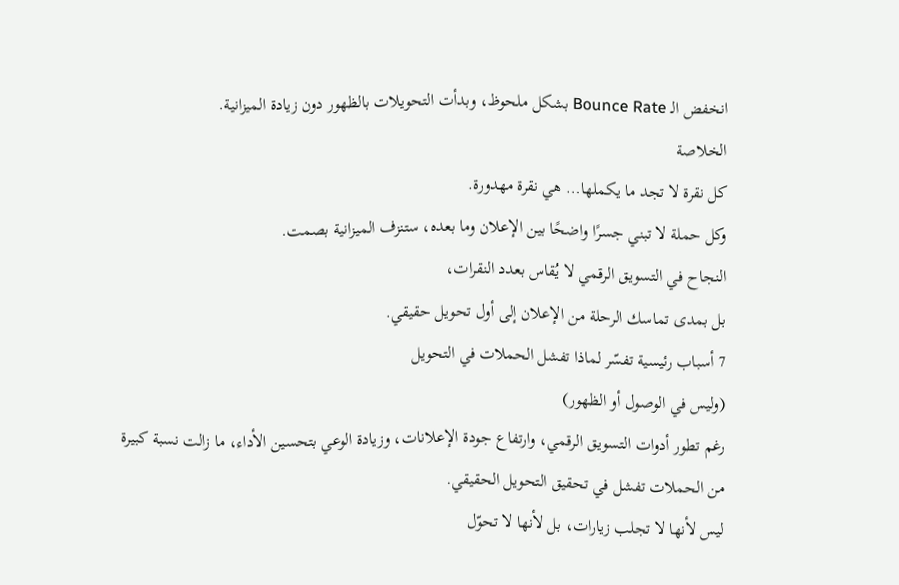انخفض الـ Bounce Rate بشكل ملحوظ، وبدأت التحويلات بالظهور دون زيادة الميزانية.
الخلاصة
كل نقرة لا تجد ما يكملها… هي نقرة مهدورة.
وكل حملة لا تبني جسرًا واضحًا بين الإعلان وما بعده، ستنزف الميزانية بصمت.
النجاح في التسويق الرقمي لا يُقاس بعدد النقرات،
بل بمدى تماسك الرحلة من الإعلان إلى أول تحويل حقيقي.
7 أسباب رئيسية تفسّر لماذا تفشل الحملات في التحويل
(وليس في الوصول أو الظهور)
رغم تطور أدوات التسويق الرقمي، وارتفاع جودة الإعلانات، وزيادة الوعي بتحسين الأداء، ما زالت نسبة كبيرة من الحملات تفشل في تحقيق التحويل الحقيقي.
ليس لأنها لا تجلب زيارات، بل لأنها لا تحوّل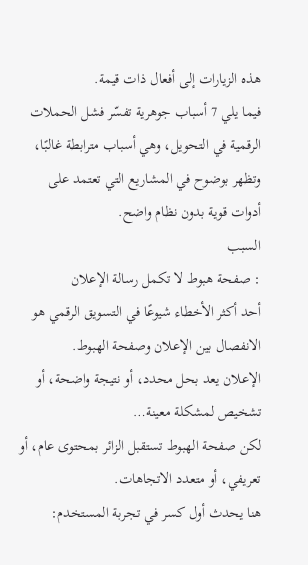هذه الزيارات إلى أفعال ذات قيمة.
فيما يلي 7 أسباب جوهرية تفسّر فشل الحملات الرقمية في التحويل، وهي أسباب مترابطة غالبًا، وتظهر بوضوح في المشاريع التي تعتمد على أدوات قوية بدون نظام واضح.
السبب
: صفحة هبوط لا تكمل رسالة الإعلان
أحد أكثر الأخطاء شيوعًا في التسويق الرقمي هو الانفصال بين الإعلان وصفحة الهبوط.
الإعلان يعد بحل محدد، أو نتيجة واضحة، أو تشخيص لمشكلة معينة…
لكن صفحة الهبوط تستقبل الزائر بمحتوى عام، أو تعريفي، أو متعدد الاتجاهات.
هنا يحدث أول كسر في تجربة المستخدم: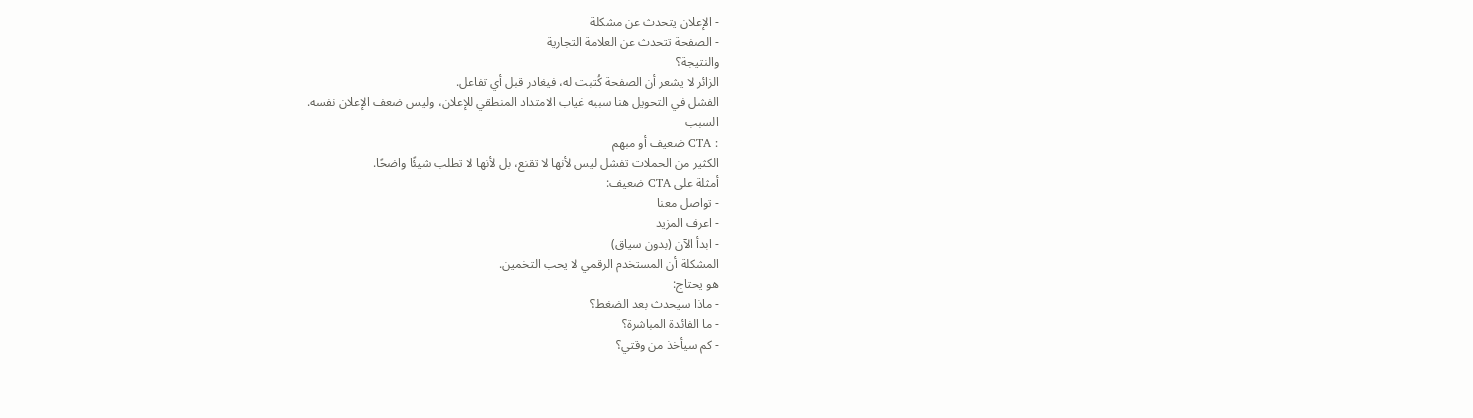- الإعلان يتحدث عن مشكلة
- الصفحة تتحدث عن العلامة التجارية
والنتيجة؟
الزائر لا يشعر أن الصفحة كُتبت له، فيغادر قبل أي تفاعل.
الفشل في التحويل هنا سببه غياب الامتداد المنطقي للإعلان، وليس ضعف الإعلان نفسه.
السبب
: CTA ضعيف أو مبهم
الكثير من الحملات تفشل ليس لأنها لا تقنع، بل لأنها لا تطلب شيئًا واضحًا.
أمثلة على CTA ضعيف:
- تواصل معنا
- اعرف المزيد
- ابدأ الآن (بدون سياق)
المشكلة أن المستخدم الرقمي لا يحب التخمين.
هو يحتاج:
- ماذا سيحدث بعد الضغط؟
- ما الفائدة المباشرة؟
- كم سيأخذ من وقتي؟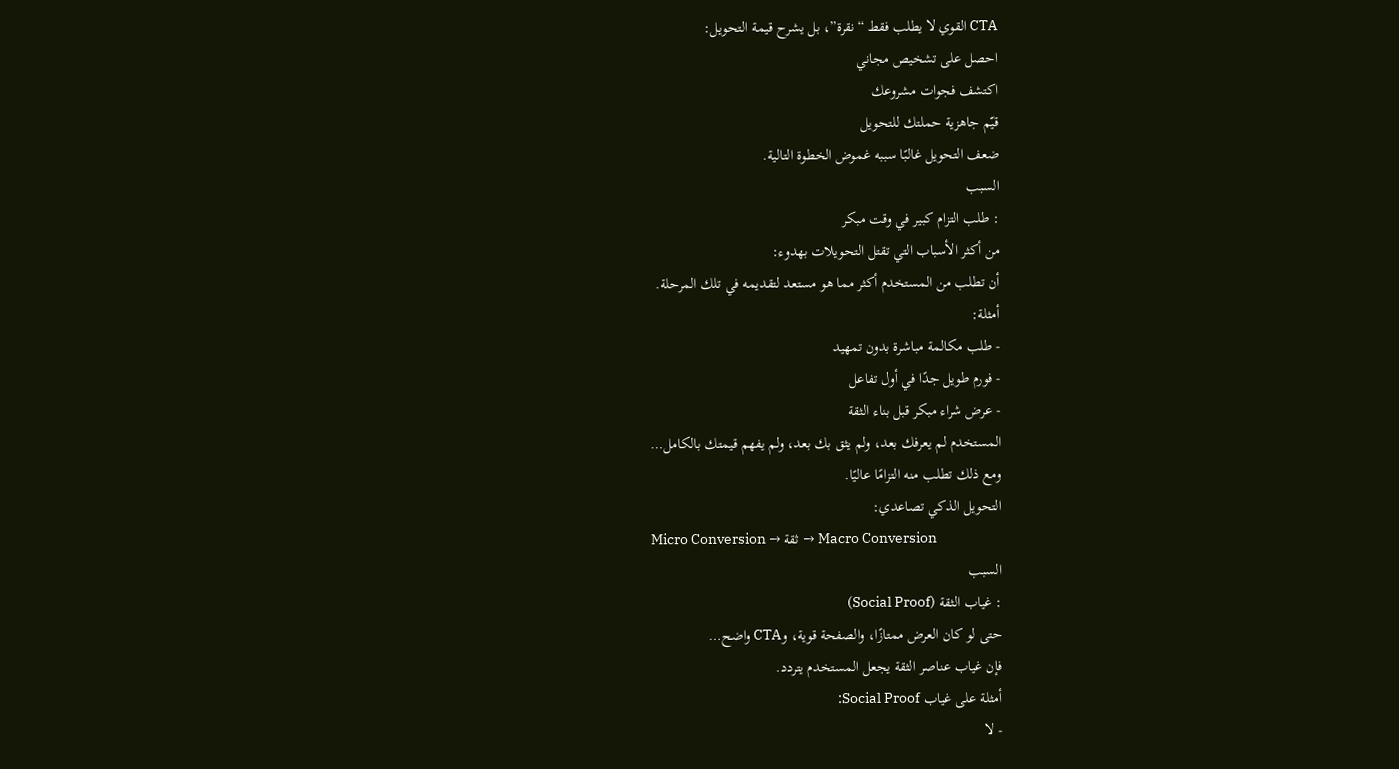CTA القوي لا يطلب فقط “نقرة”، بل يشرح قيمة التحويل:
احصل على تشخيص مجاني
اكتشف فجوات مشروعك
قيّم جاهزية حملتك للتحويل
ضعف التحويل غالبًا سببه غموض الخطوة التالية.
السبب
: طلب التزام كبير في وقت مبكر
من أكثر الأسباب التي تقتل التحويلات بهدوء:
أن تطلب من المستخدم أكثر مما هو مستعد لتقديمه في تلك المرحلة.
أمثلة:
- طلب مكالمة مباشرة بدون تمهيد
- فورم طويل جدًا في أول تفاعل
- عرض شراء مبكر قبل بناء الثقة
المستخدم لم يعرفك بعد، ولم يثق بك بعد، ولم يفهم قيمتك بالكامل…
ومع ذلك تطلب منه التزامًا عاليًا.
التحويل الذكي تصاعدي:
Micro Conversion → ثقة → Macro Conversion
السبب
: غياب الثقة (Social Proof)
حتى لو كان العرض ممتازًا، والصفحة قوية، وCTA واضح…
فإن غياب عناصر الثقة يجعل المستخدم يتردد.
أمثلة على غياب Social Proof:
- لا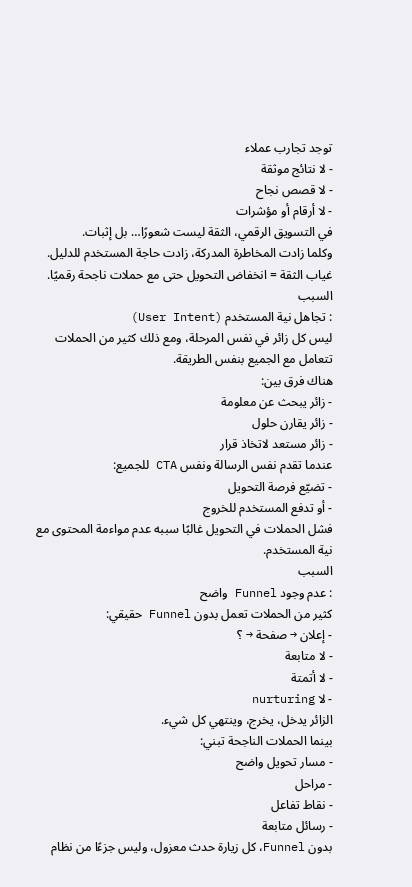توجد تجارب عملاء
- لا نتائج موثقة
- لا قصص نجاح
- لا أرقام أو مؤشرات
في التسويق الرقمي، الثقة ليست شعورًا… بل إثبات.
وكلما زادت المخاطرة المدركة، زادت حاجة المستخدم للدليل.
غياب الثقة = انخفاض التحويل حتى مع حملات ناجحة رقميًا.
السبب
: تجاهل نية المستخدم (User Intent)
ليس كل زائر في نفس المرحلة، ومع ذلك كثير من الحملات تتعامل مع الجميع بنفس الطريقة.
هناك فرق بين:
- زائر يبحث عن معلومة
- زائر يقارن حلول
- زائر مستعد لاتخاذ قرار
عندما تقدم نفس الرسالة ونفس CTA للجميع:
- تضيّع فرصة التحويل
- أو تدفع المستخدم للخروج
فشل الحملات في التحويل غالبًا سببه عدم مواءمة المحتوى مع نية المستخدم.
السبب
: عدم وجود Funnel واضح
كثير من الحملات تعمل بدون Funnel حقيقي:
- إعلان → صفحة → ؟
- لا متابعة
- لا أتمتة
- لا nurturing
الزائر يدخل، يخرج، وينتهي كل شيء.
بينما الحملات الناجحة تبني:
- مسار تحويل واضح
- مراحل
- نقاط تفاعل
- رسائل متابعة
بدون Funnel، كل زيارة حدث معزول، وليس جزءًا من نظام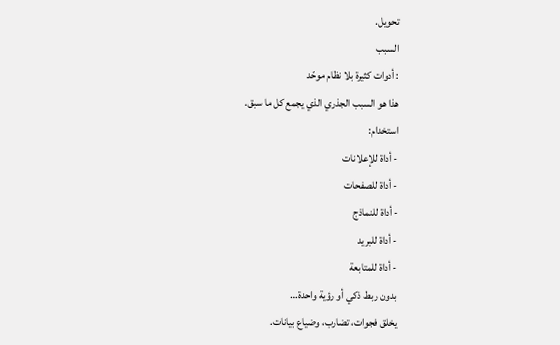تحويل.
السبب
: أدوات كثيرة بلا نظام موحّد
هذا هو السبب الجذري الذي يجمع كل ما سبق.
استخدام:
- أداة للإعلانات
- أداة للصفحات
- أداة للنماذج
- أداة للبريد
- أداة للمتابعة
بدون ربط ذكي أو رؤية واحدة…
يخلق فجوات، تضارب، وضياع بيانات.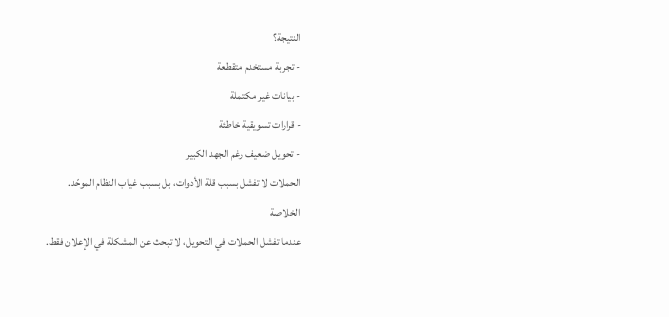النتيجة؟
- تجربة مستخدم متقطعة
- بيانات غير مكتملة
- قرارات تسويقية خاطئة
- تحويل ضعيف رغم الجهد الكبير
الحملات لا تفشل بسبب قلة الأدوات، بل بسبب غياب النظام الموحّد.
الخلاصة
عندما تفشل الحملات في التحويل، لا تبحث عن المشكلة في الإعلان فقط.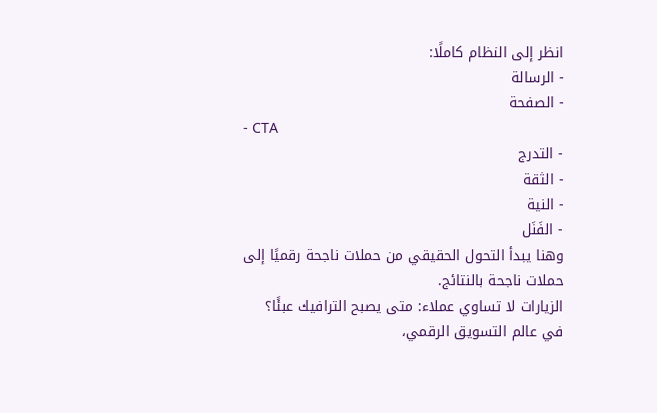انظر إلى النظام كاملًا:
- الرسالة
- الصفحة
- CTA
- التدرج
- الثقة
- النية
- الفَنَل
وهنا يبدأ التحول الحقيقي من حملات ناجحة رقميًا إلى حملات ناجحة بالنتائج.
الزيارات لا تساوي عملاء: متى يصبح الترافيك عبئًا؟
في عالم التسويق الرقمي،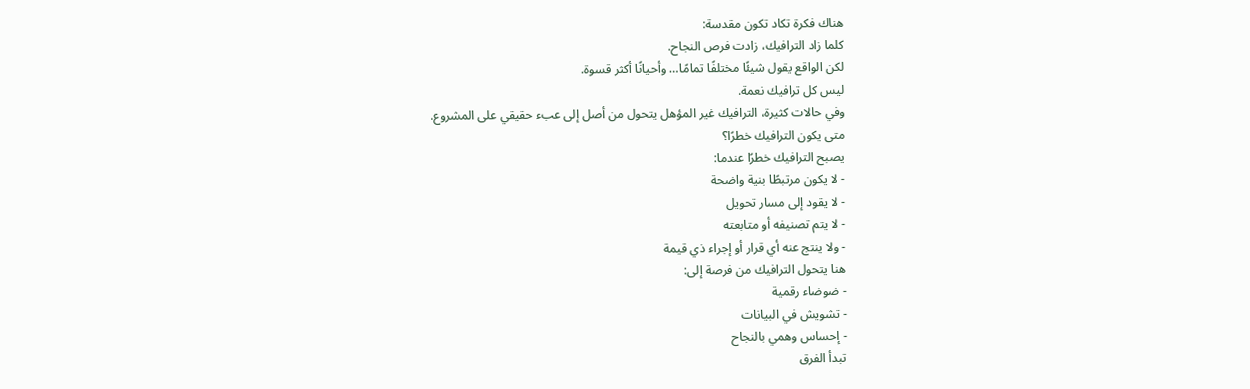هناك فكرة تكاد تكون مقدسة:
كلما زاد الترافيك، زادت فرص النجاح.
لكن الواقع يقول شيئًا مختلفًا تمامًا… وأحيانًا أكثر قسوة.
ليس كل ترافيك نعمة.
وفي حالات كثيرة، الترافيك غير المؤهل يتحول من أصل إلى عبء حقيقي على المشروع.
متى يكون الترافيك خطرًا؟
يصبح الترافيك خطرًا عندما:
- لا يكون مرتبطًا بنية واضحة
- لا يقود إلى مسار تحويل
- لا يتم تصنيفه أو متابعته
- ولا ينتج عنه أي قرار أو إجراء ذي قيمة
هنا يتحول الترافيك من فرصة إلى:
- ضوضاء رقمية
- تشويش في البيانات
- إحساس وهمي بالنجاح
تبدأ الفرق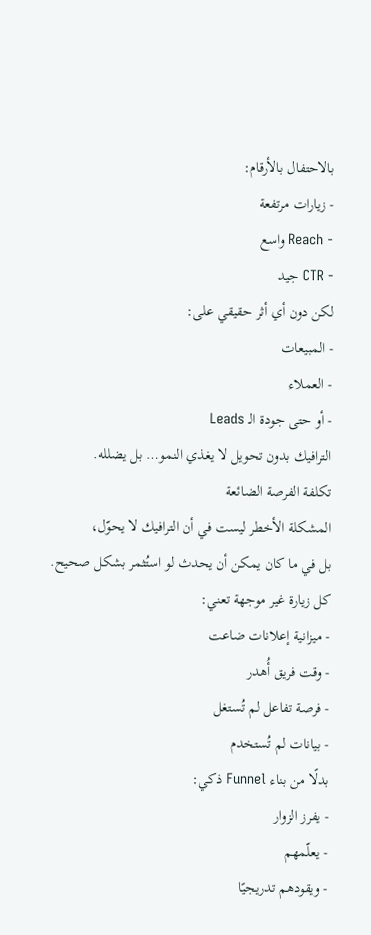بالاحتفال بالأرقام:
- زيارات مرتفعة
- Reach واسع
- CTR جيد
لكن دون أي أثر حقيقي على:
- المبيعات
- العملاء
- أو حتى جودة الـ Leads
الترافيك بدون تحويل لا يغذي النمو… بل يضلله.
تكلفة الفرصة الضائعة
المشكلة الأخطر ليست في أن الترافيك لا يحوّل،
بل في ما كان يمكن أن يحدث لو استُثمر بشكل صحيح.
كل زيارة غير موجهة تعني:
- ميزانية إعلانات ضاعت
- وقت فريق أُهدر
- فرصة تفاعل لم تُستغل
- بيانات لم تُستخدم
بدلًا من بناء Funnel ذكي:
- يفرز الزوار
- يعلّمهم
- ويقودهم تدريجيًا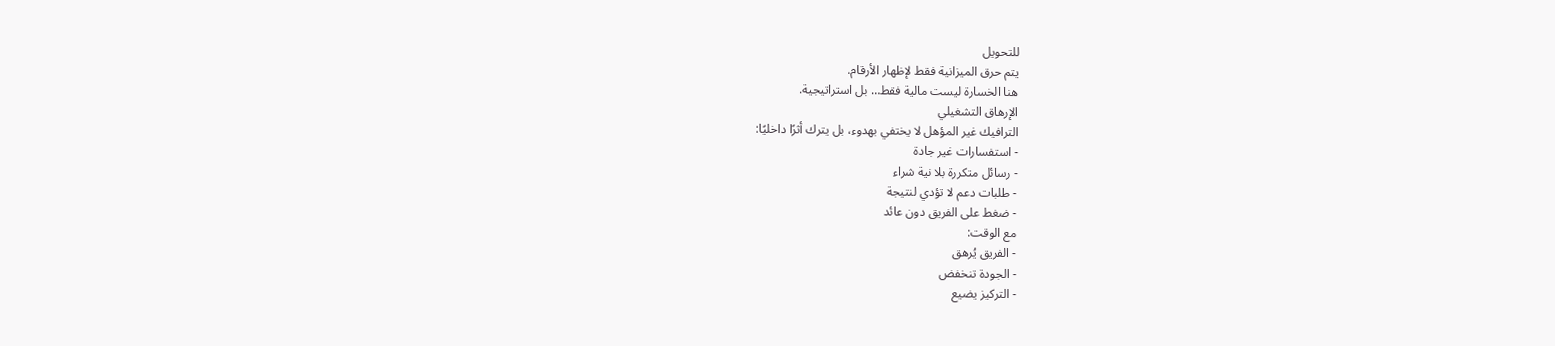للتحويل
يتم حرق الميزانية فقط لإظهار الأرقام.
هنا الخسارة ليست مالية فقط… بل استراتيجية.
الإرهاق التشغيلي
الترافيك غير المؤهل لا يختفي بهدوء، بل يترك أثرًا داخليًا:
- استفسارات غير جادة
- رسائل متكررة بلا نية شراء
- طلبات دعم لا تؤدي لنتيجة
- ضغط على الفريق دون عائد
مع الوقت:
- الفريق يُرهق
- الجودة تنخفض
- التركيز يضيع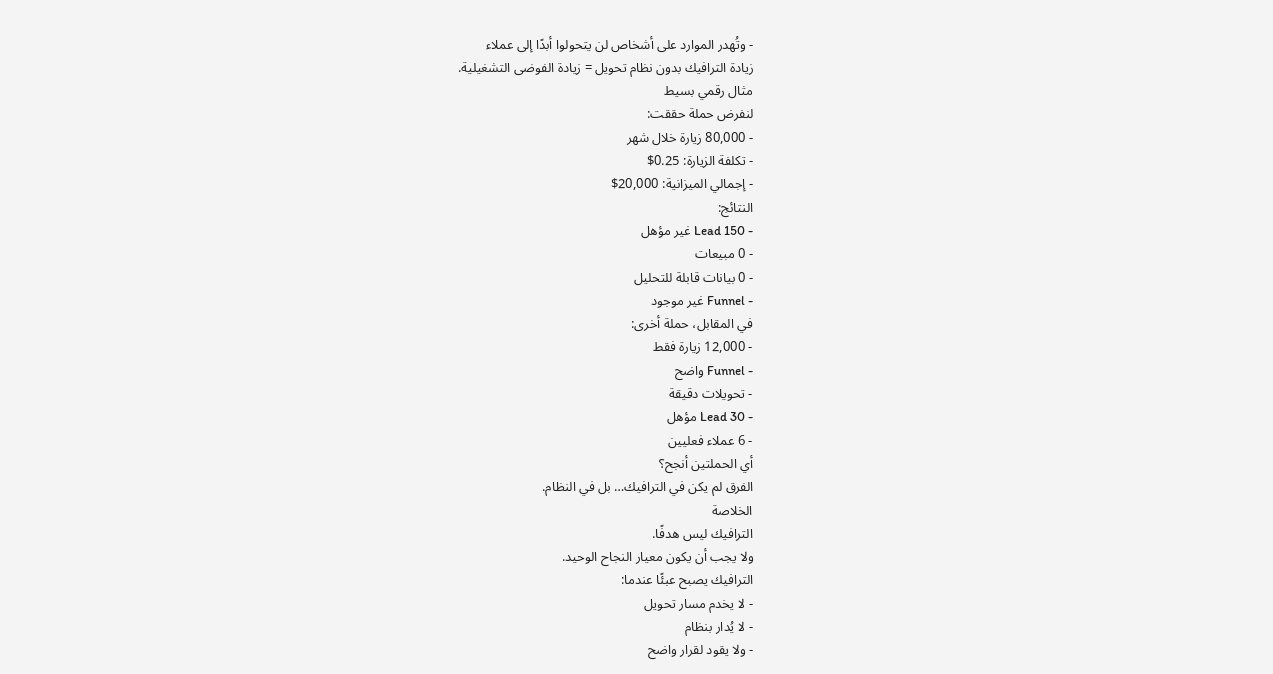- وتُهدر الموارد على أشخاص لن يتحولوا أبدًا إلى عملاء
زيادة الترافيك بدون نظام تحويل = زيادة الفوضى التشغيلية.
مثال رقمي بسيط
لنفرض حملة حققت:
- 80,000 زيارة خلال شهر
- تكلفة الزيارة: 0.25$
- إجمالي الميزانية: 20,000$
النتائج:
- 150 Lead غير مؤهل
- 0 مبيعات
- 0 بيانات قابلة للتحليل
- Funnel غير موجود
في المقابل، حملة أخرى:
- 12,000 زيارة فقط
- Funnel واضح
- تحويلات دقيقة
- 30 Lead مؤهل
- 6 عملاء فعليين
أي الحملتين أنجح؟
الفرق لم يكن في الترافيك… بل في النظام.
الخلاصة
الترافيك ليس هدفًا.
ولا يجب أن يكون معيار النجاح الوحيد.
الترافيك يصبح عبئًا عندما:
- لا يخدم مسار تحويل
- لا يُدار بنظام
- ولا يقود لقرار واضح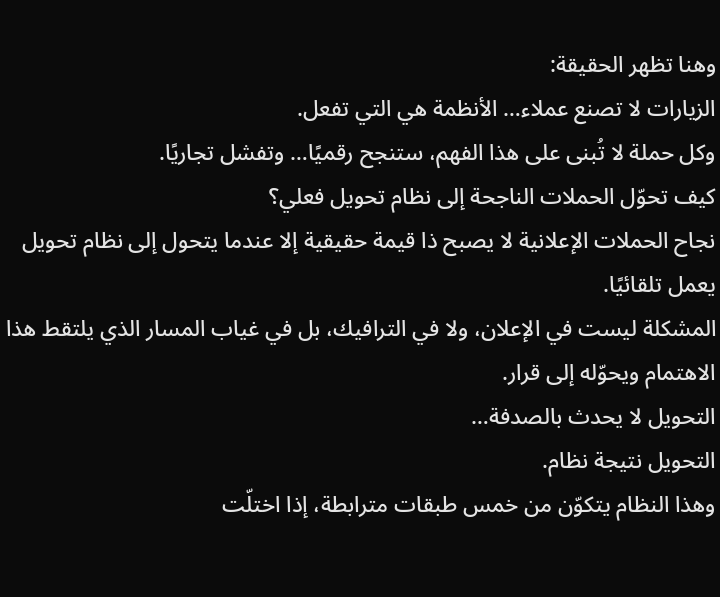وهنا تظهر الحقيقة:
الزيارات لا تصنع عملاء… الأنظمة هي التي تفعل.
وكل حملة لا تُبنى على هذا الفهم، ستنجح رقميًا… وتفشل تجاريًا.
كيف تحوّل الحملات الناجحة إلى نظام تحويل فعلي؟
نجاح الحملات الإعلانية لا يصبح ذا قيمة حقيقية إلا عندما يتحول إلى نظام تحويل يعمل تلقائيًا.
المشكلة ليست في الإعلان، ولا في الترافيك، بل في غياب المسار الذي يلتقط هذا الاهتمام ويحوّله إلى قرار.
التحويل لا يحدث بالصدفة…
التحويل نتيجة نظام.
وهذا النظام يتكوّن من خمس طبقات مترابطة، إذا اختلّت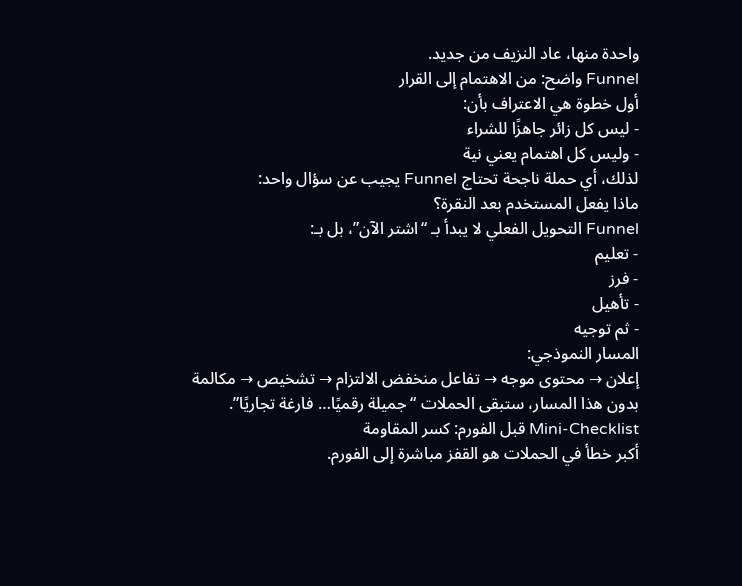واحدة منها، عاد النزيف من جديد.
Funnel واضح: من الاهتمام إلى القرار
أول خطوة هي الاعتراف بأن:
- ليس كل زائر جاهزًا للشراء
- وليس كل اهتمام يعني نية
لذلك، أي حملة ناجحة تحتاج Funnel يجيب عن سؤال واحد:
ماذا يفعل المستخدم بعد النقرة؟
Funnel التحويل الفعلي لا يبدأ بـ “اشتر الآن”، بل بـ:
- تعليم
- فرز
- تأهيل
- ثم توجيه
المسار النموذجي:
إعلان → محتوى موجه → تفاعل منخفض الالتزام → تشخيص → مكالمة
بدون هذا المسار، ستبقى الحملات “جميلة رقميًا… فارغة تجاريًا”.
Mini-Checklist قبل الفورم: كسر المقاومة
أكبر خطأ في الحملات هو القفز مباشرة إلى الفورم.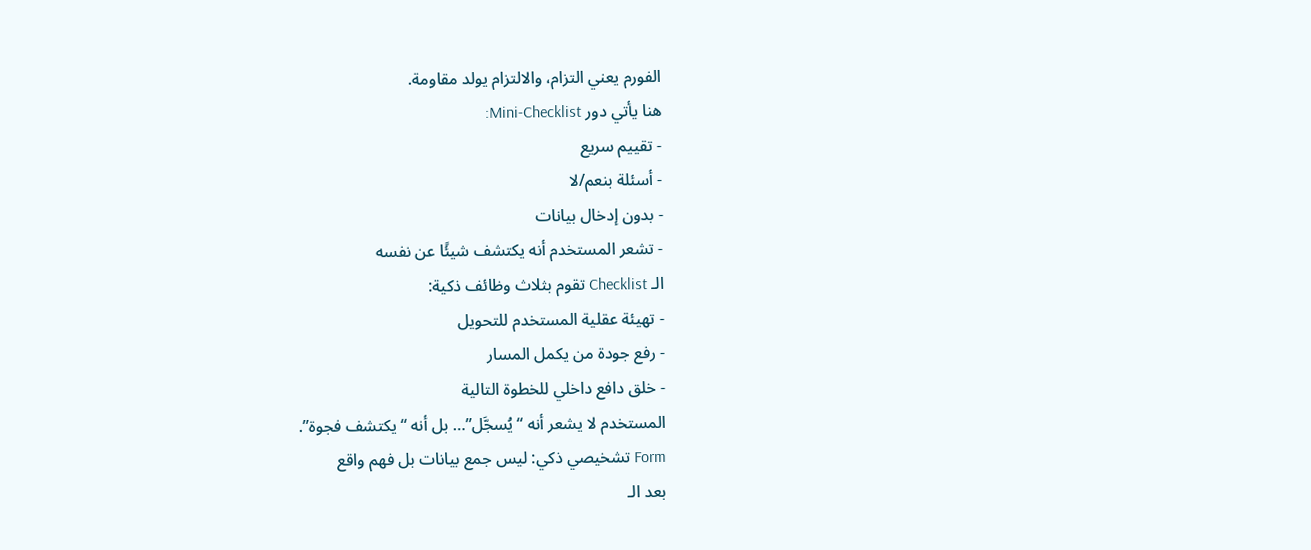الفورم يعني التزام، والالتزام يولد مقاومة.
هنا يأتي دور Mini-Checklist:
- تقييم سريع
- أسئلة بنعم/لا
- بدون إدخال بيانات
- تشعر المستخدم أنه يكتشف شيئًا عن نفسه
الـ Checklist تقوم بثلاث وظائف ذكية:
- تهيئة عقلية المستخدم للتحويل
- رفع جودة من يكمل المسار
- خلق دافع داخلي للخطوة التالية
المستخدم لا يشعر أنه “يُسجَّل”… بل أنه “يكتشف فجوة”.
Form تشخيصي ذكي: ليس جمع بيانات بل فهم واقع
بعد الـ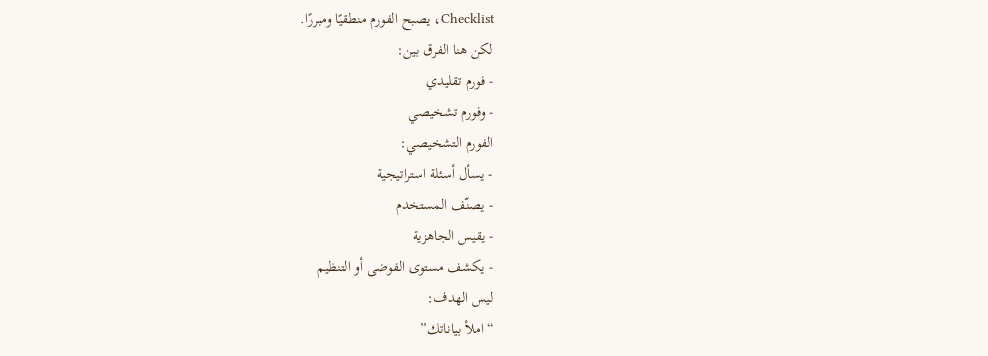Checklist، يصبح الفورم منطقيًا ومبررًا.
لكن هنا الفرق بين:
- فورم تقليدي
- وفورم تشخيصي
الفورم التشخيصي:
- يسأل أسئلة استراتيجية
- يصنّف المستخدم
- يقيس الجاهزية
- يكشف مستوى الفوضى أو التنظيم
ليس الهدف:
“املأ بياناتك”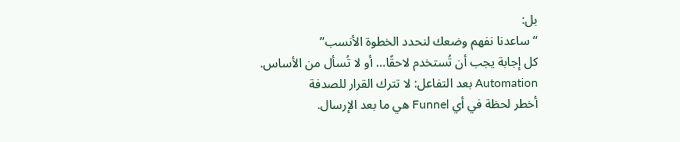بل:
“ساعدنا نفهم وضعك لنحدد الخطوة الأنسب”
كل إجابة يجب أن تُستخدم لاحقًا… أو لا تُسأل من الأساس.
Automation بعد التفاعل: لا تترك القرار للصدفة
أخطر لحظة في أي Funnel هي ما بعد الإرسال.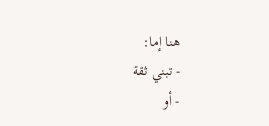هنا إما:
- تبني ثقة
- أو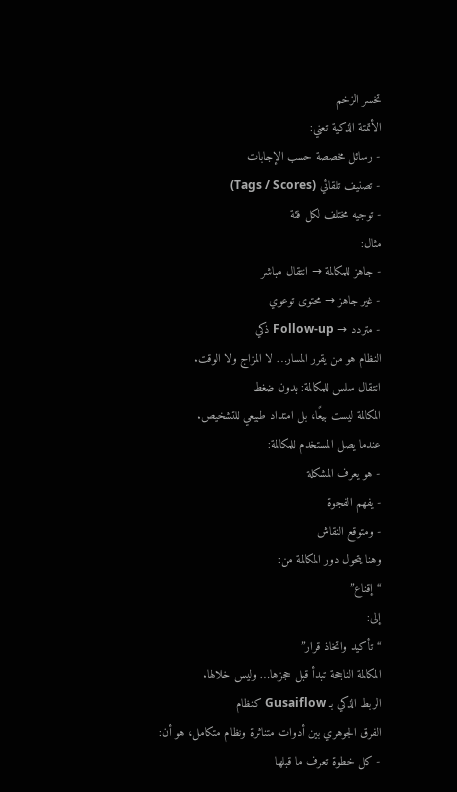تخسر الزخم
الأتمتة الذكية تعني:
- رسائل مخصصة حسب الإجابات
- تصنيف تلقائي (Tags / Scores)
- توجيه مختلف لكل فئة
مثال:
- جاهز للمكالمة → انتقال مباشر
- غير جاهز → محتوى توعوي
- متردد → Follow-up ذكي
النظام هو من يقرر المسار… لا المزاج ولا الوقت.
انتقال سلس للمكالمة: بدون ضغط
المكالمة ليست بيعًا، بل امتداد طبيعي للتشخيص.
عندما يصل المستخدم للمكالمة:
- هو يعرف المشكلة
- يفهم الفجوة
- ومتوقع النقاش
وهنا يتحول دور المكالمة من:
“إقناع”
إلى:
“تأكيد واتخاذ قرار”
المكالمة الناجحة تبدأ قبل حجزها… وليس خلالها.
الربط الذكي بـ Gusaiflow كنظام
الفرق الجوهري بين أدوات متناثرة ونظام متكامل، هو أن:
- كل خطوة تعرف ما قبلها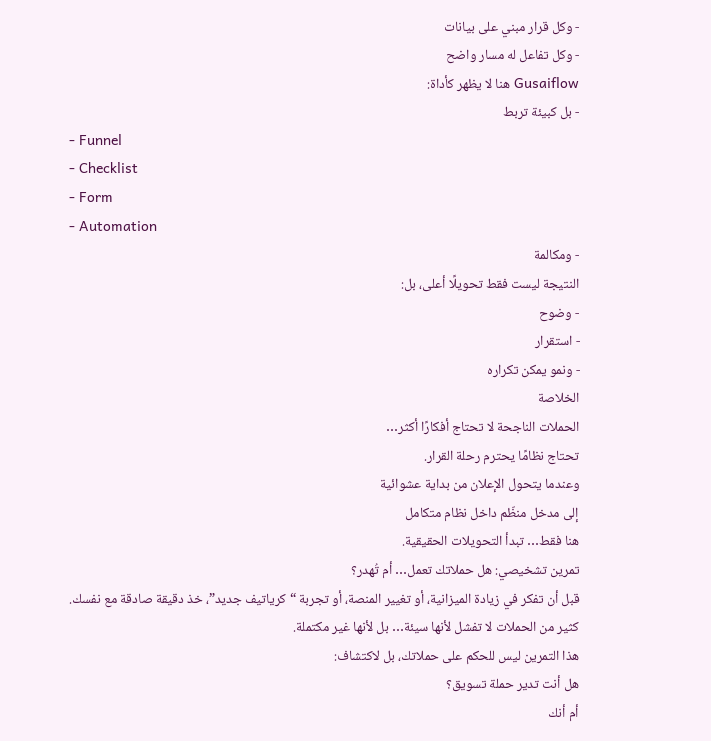- وكل قرار مبني على بيانات
- وكل تفاعل له مسار واضح
Gusaiflow هنا لا يظهر كأداة:
- بل كبيئة تربط
- Funnel
- Checklist
- Form
- Automation
- ومكالمة
النتيجة ليست فقط تحويلًا أعلى، بل:
- وضوح
- استقرار
- ونمو يمكن تكراره
الخلاصة
الحملات الناجحة لا تحتاج أفكارًا أكثر…
تحتاج نظامًا يحترم رحلة القرار.
وعندما يتحول الإعلان من بداية عشوائية
إلى مدخل منظّم داخل نظام متكامل
هنا فقط… تبدأ التحويلات الحقيقية.
تمرين تشخيصي: هل حملاتك تعمل… أم تُهدر؟
قبل أن تفكر في زيادة الميزانية، أو تغيير المنصة، أو تجربة “كرياتيف جديد”، خذ دقيقة صادقة مع نفسك.
كثير من الحملات لا تفشل لأنها سيئة… بل لأنها غير مكتملة.
هذا التمرين ليس للحكم على حملاتك، بل لاكتشاف:
هل أنت تدير حملة تسويق؟
أم أنك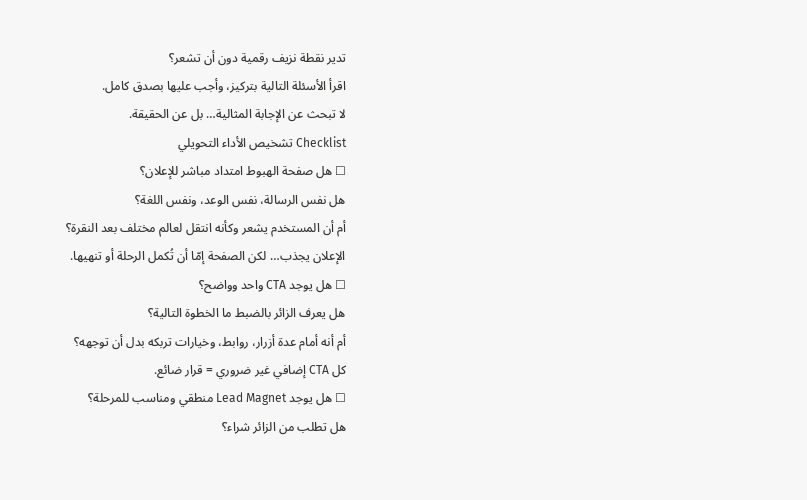تدير نقطة نزيف رقمية دون أن تشعر؟
اقرأ الأسئلة التالية بتركيز، وأجب عليها بصدق كامل.
لا تبحث عن الإجابة المثالية… بل عن الحقيقة.
Checklist تشخيص الأداء التحويلي
☐ هل صفحة الهبوط امتداد مباشر للإعلان؟
هل نفس الرسالة، نفس الوعد، ونفس اللغة؟
أم أن المستخدم يشعر وكأنه انتقل لعالم مختلف بعد النقرة؟
الإعلان يجذب… لكن الصفحة إمّا أن تُكمل الرحلة أو تنهيها.
☐ هل يوجد CTA واحد وواضح؟
هل يعرف الزائر بالضبط ما الخطوة التالية؟
أم أنه أمام عدة أزرار، روابط، وخيارات تربكه بدل أن توجهه؟
كل CTA إضافي غير ضروري = قرار ضائع.
☐ هل يوجد Lead Magnet منطقي ومناسب للمرحلة؟
هل تطلب من الزائر شراء؟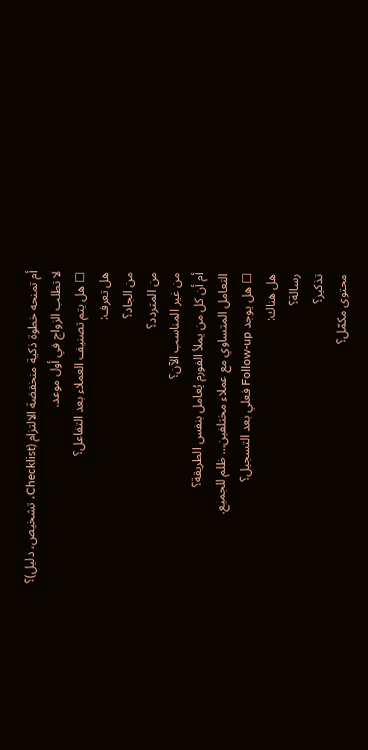أم تمنحه خطوة ذكية منخفضة الالتزام (Checklist، تشخيص، دليل)؟
لا تطلب الزواج في أول موعد.
☐ هل يتم تصنيف العملاء بعد التفاعل؟
هل تعرف:
من الجاد؟
من المتردد؟
من غير المناسب الآن؟
أم أن كل من يملأ الفورم يُعامل بنفس الطريقة؟
التعامل المتساوي مع عملاء مختلفين… ظلم للجميع.
☐ هل يوجد Follow-up فعلي بعد التسجيل؟
هل هناك:
رسالة؟
تذكير؟
محتوى مكمّل؟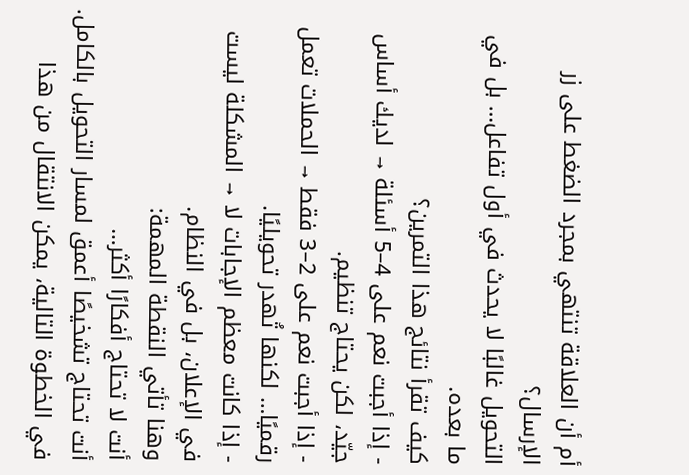أم أن العلاقة تنتهي بمجرد الضغط على زر الإرسال؟
التحويل غالبًا لا يحدث في أول تفاعل… بل في ما بعده.
كيف تقرأ نتائج هذا التمرين؟
- إذا أجبت نعم على 4–5 أسئلة → لديك أساس جيّد، لكن يحتاج تنظيم.
- إذا أجبت نعم على 2–3 فقط → الحملات تعمل رقميًا… لكنها تُهدر تحويليًا.
- إذا كانت معظم الإجابات لا → المشكلة ليست في الإعلان، بل في النظام.
وهنا تأتي النقطة المهمة:
أنت لا تحتاج أفكارًا أكثر…
أنت تحتاج تشخيصًا أعمق لمسار التحويل بالكامل.
في الخطوة التالية، يمكن الانتقال من هذا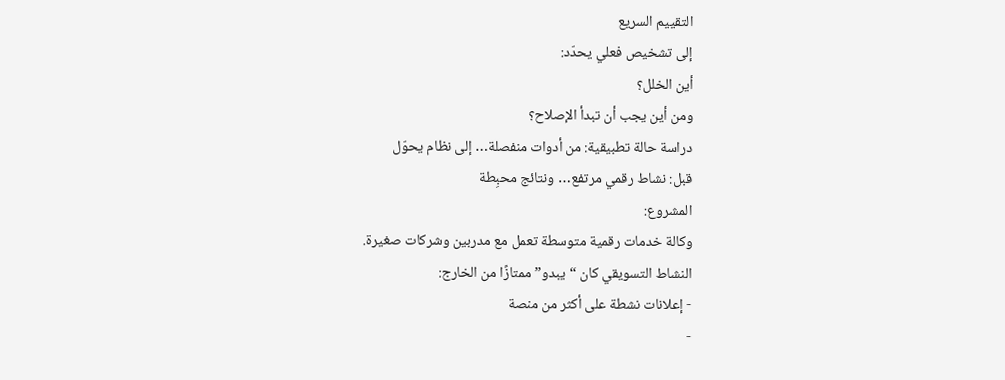التقييم السريع
إلى تشخيص فعلي يحدّد:
أين الخلل؟
ومن أين يجب أن تبدأ الإصلاح؟
دراسة حالة تطبيقية: من أدوات منفصلة… إلى نظام يحوّل
قبل: نشاط رقمي مرتفع… ونتائج محبِطة
المشروع:
وكالة خدمات رقمية متوسطة تعمل مع مدربين وشركات صغيرة.
النشاط التسويقي كان “يبدو” ممتازًا من الخارج:
- إعلانات نشطة على أكثر من منصة
-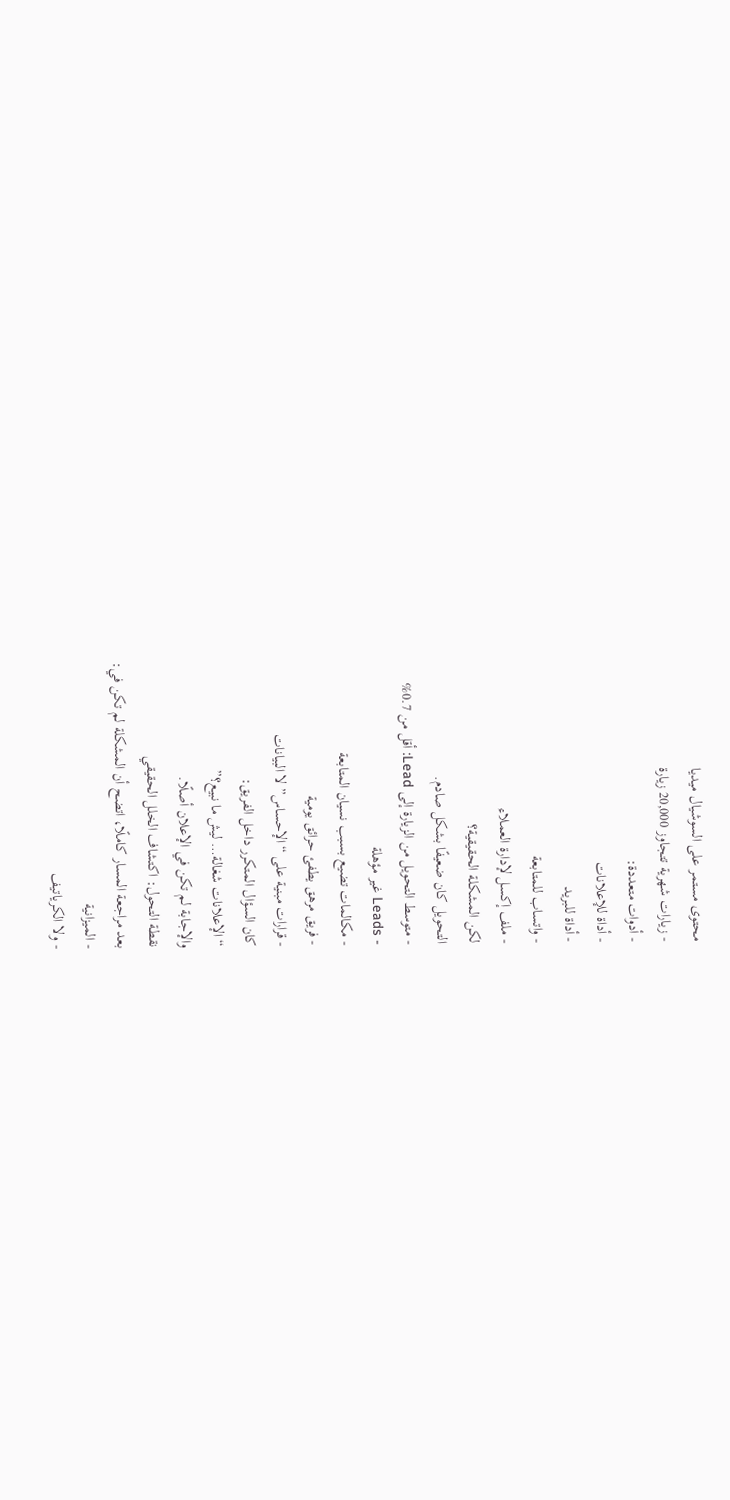محتوى مستمر على السوشيال ميديا
- زيارات شهرية تتجاوز 20,000 زيارة
- أدوات متعددة:
- أداة للإعلانات
- أداة للبريد
- واتساب للمتابعة
- ملف إكسل لإدارة العملاء
لكن المشكلة الحقيقية؟
التحويل كان ضعيفًا بشكل صادم.
- متوسط التحويل من الزيارة إلى Lead: أقل من 0.7%
- Leads غير مؤهلة
- مكالمات تضيع بسبب نسيان المتابعة
- فريق مرهق يطفئ حرائق يومية
- قرارات مبنية على “الإحساس” لا البيانات
كان السؤال المتكرر داخل الفريق:
“الإعلانات شغالة… ليش ما نبيع؟”
والإجابة لم تكن في الإعلان أصلًا.
نقطة التحول: اكتشاف الخلل الحقيقي
بعد مراجعة المسار كاملًا، اتضح أن المشكلة لم تكن في:
- الميزانية
- ولا الكرياتيف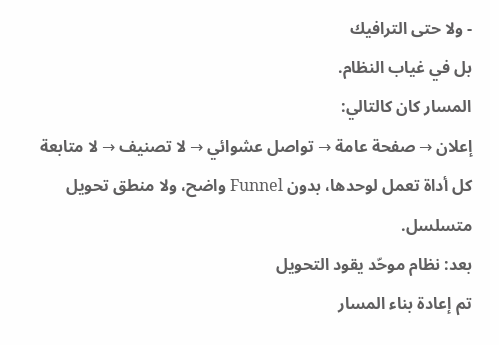- ولا حتى الترافيك
بل في غياب النظام.
المسار كان كالتالي:
إعلان → صفحة عامة → تواصل عشوائي → لا تصنيف → لا متابعة
كل أداة تعمل لوحدها، بدون Funnel واضح، ولا منطق تحويل متسلسل.
بعد: نظام موحّد يقود التحويل
تم إعادة بناء المسار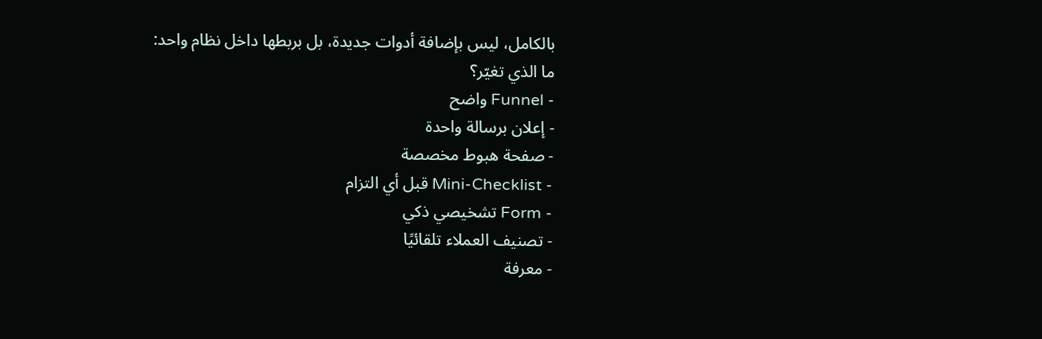بالكامل، ليس بإضافة أدوات جديدة، بل بربطها داخل نظام واحد:
ما الذي تغيّر؟
- Funnel واضح
- إعلان برسالة واحدة
- صفحة هبوط مخصصة
- Mini-Checklist قبل أي التزام
- Form تشخيصي ذكي
- تصنيف العملاء تلقائيًا
- معرفة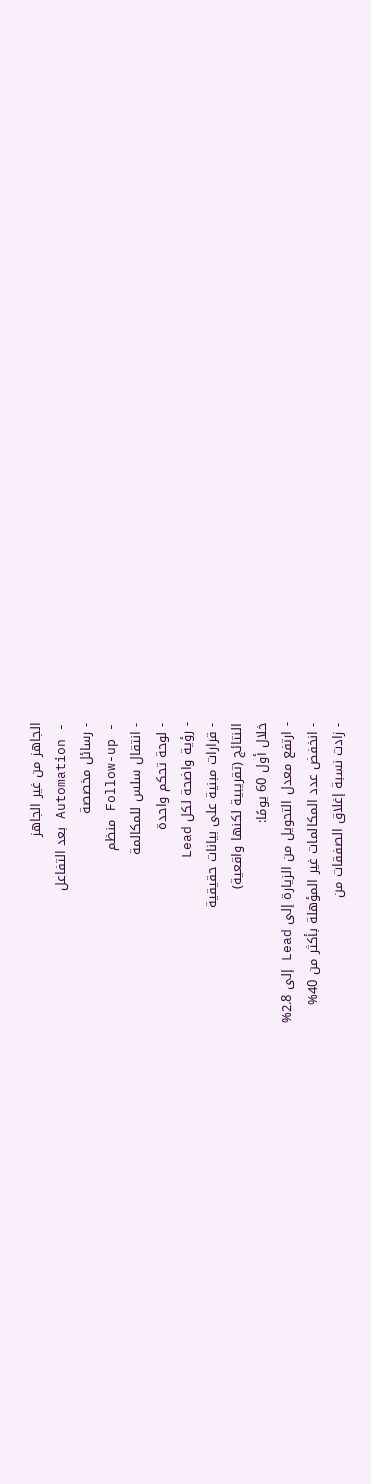الجاهز من غير الجاهز
- Automation بعد التفاعل
- رسائل مخصصة
- Follow-up منظم
- انتقال سلس للمكالمة
- لوحة تحكم واحدة
- رؤية واضحة لكل Lead
- قرارات مبنية على بيانات حقيقية
النتائج (تقريبية لكنها واقعية)
خلال أول 60 يومًا:
- ارتفع معدل التحويل من الزيارة إلى Lead إلى 2.8%
- انخفض عدد المكالمات غير المؤهلة بأكثر من 40%
- زادت نسبة إغلاق الصفقات من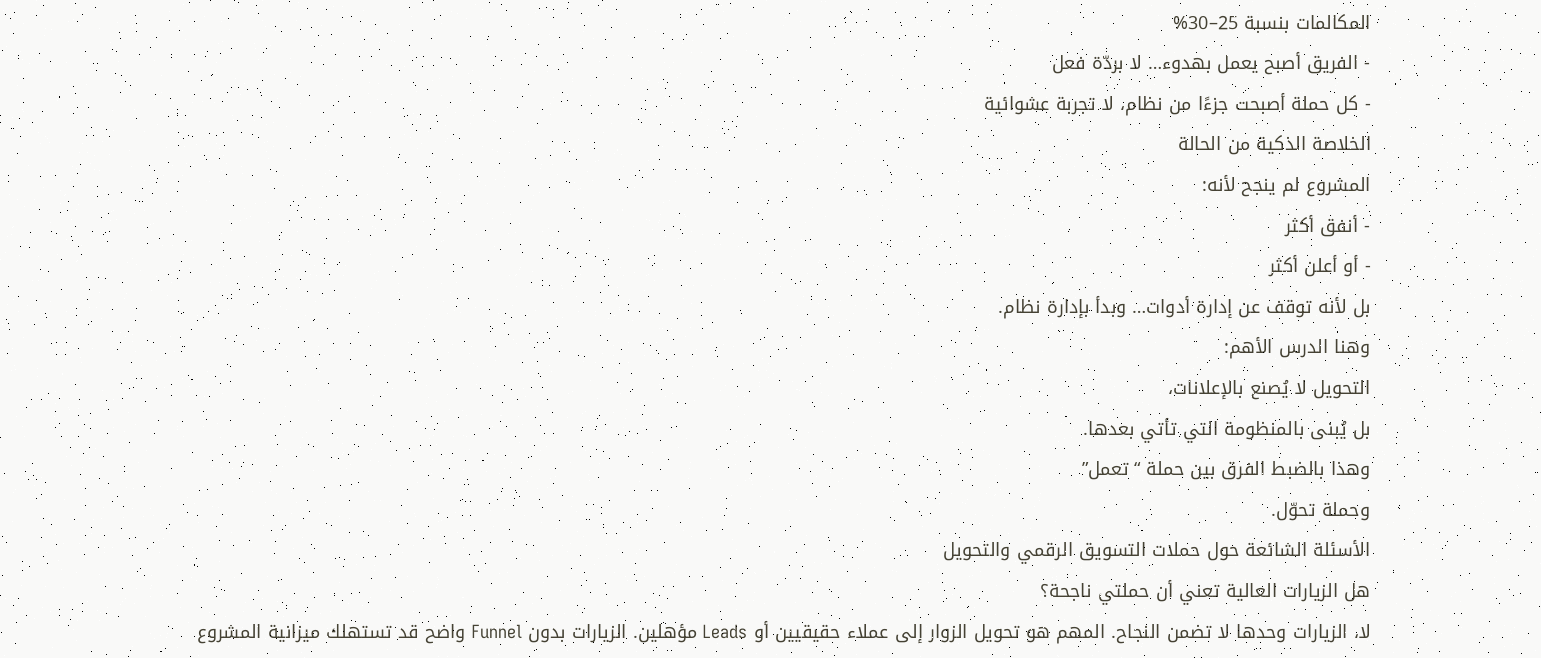المكالمات بنسبة 25–30%
- الفريق أصبح يعمل بهدوء… لا بردّة فعل
- كل حملة أصبحت جزءًا من نظام، لا تجربة عشوائية
الخلاصة الذكية من الحالة
المشروع لم ينجح لأنه:
- أنفق أكثر
- أو أعلن أكثر
بل لأنه توقف عن إدارة أدوات… وبدأ بإدارة نظام.
وهنا الدرس الأهم:
التحويل لا يُصنع بالإعلانات،
بل يُبنى بالمنظومة التي تأتي بعدها.
وهذا بالضبط الفرق بين حملة “تعمل”
وحملة تحوّل.
الأسئلة الشائعة حول حملات التسويق الرقمي والتحويل
هل الزيارات العالية تعني أن حملتي ناجحة؟
لا، الزيارات وحدها لا تضمن النجاح. المهم هو تحويل الزوار إلى عملاء حقيقيين أو Leads مؤهلين. الزيارات بدون Funnel واضح قد تستهلك ميزانية المشروع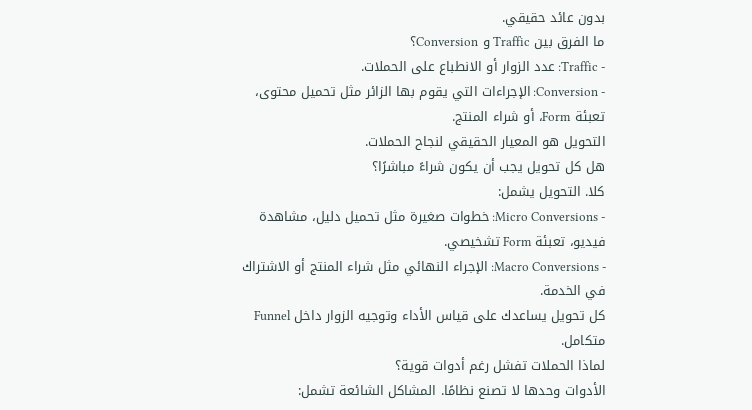بدون عائد حقيقي.
ما الفرق بين Traffic و Conversion؟
- Traffic: عدد الزوار أو الانطباع على الحملات.
- Conversion: الإجراءات التي يقوم بها الزائر مثل تحميل محتوى، تعبئة Form، أو شراء المنتج.
التحويل هو المعيار الحقيقي لنجاح الحملات.
هل كل تحويل يجب أن يكون شراءً مباشرًا؟
كلا. التحويل يشمل:
- Micro Conversions: خطوات صغيرة مثل تحميل دليل، مشاهدة فيديو، تعبئة Form تشخيصي.
- Macro Conversions: الإجراء النهائي مثل شراء المنتج أو الاشتراك في الخدمة.
كل تحويل يساعدك على قياس الأداء وتوجيه الزوار داخل Funnel متكامل.
لماذا الحملات تفشل رغم أدوات قوية؟
الأدوات وحدها لا تصنع نظامًا. المشاكل الشائعة تشمل: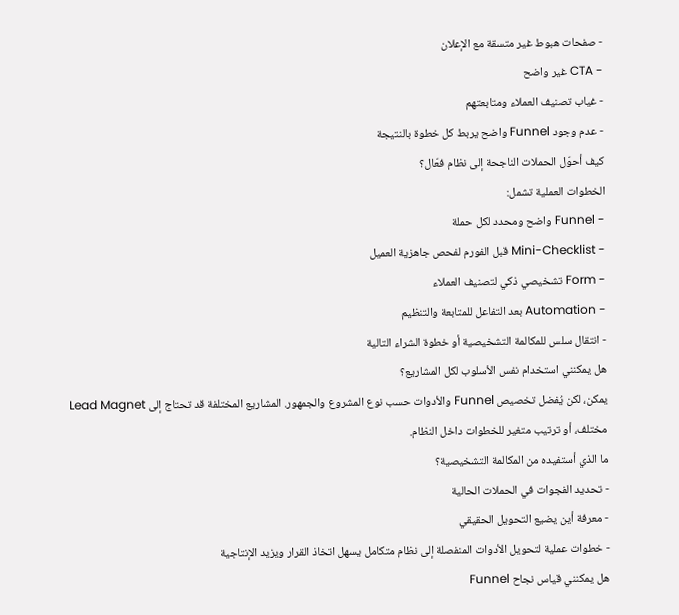- صفحات هبوط غير متسقة مع الإعلان
- CTA غير واضح
- غياب تصنيف العملاء ومتابعتهم
- عدم وجود Funnel واضح يربط كل خطوة بالنتيجة
كيف أحوّل الحملات الناجحة إلى نظام فعّال؟
الخطوات العملية تشمل:
- Funnel واضح ومحدد لكل حملة
- Mini-Checklist قبل الفورم لفحص جاهزية العميل
- Form تشخيصي ذكي لتصنيف العملاء
- Automation بعد التفاعل للمتابعة والتنظيم
- انتقال سلس للمكالمة التشخيصية أو خطوة الشراء التالية
هل يمكنني استخدام نفس الأسلوب لكل المشاريع؟
يمكن، لكن يُفضل تخصيص Funnel والأدوات حسب نوع المشروع والجمهور. المشاريع المختلفة قد تحتاج إلى Lead Magnet مختلف، أو ترتيب متغير للخطوات داخل النظام.
ما الذي أستفيده من المكالمة التشخيصية؟
- تحديد الفجوات في الحملات الحالية
- معرفة أين يضيع التحويل الحقيقي
- خطوات عملية لتحويل الأدوات المنفصلة إلى نظام متكامل يسهل اتخاذ القرار ويزيد الإنتاجية
هل يمكنني قياس نجاح Funnel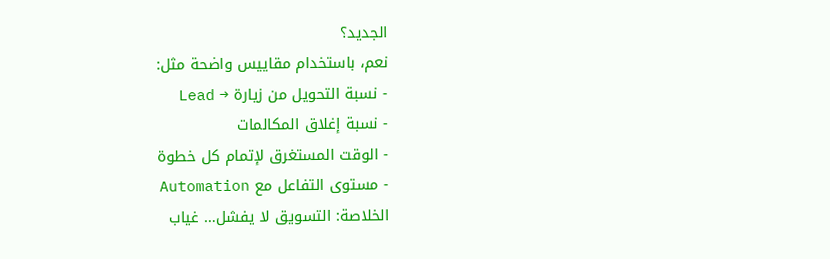الجديد؟
نعم، باستخدام مقاييس واضحة مثل:
- نسبة التحويل من زيارة → Lead
- نسبة إغلاق المكالمات
- الوقت المستغرق لإتمام كل خطوة
- مستوى التفاعل مع Automation
الخلاصة: التسويق لا يفشل… غياب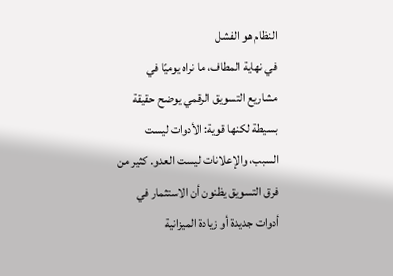النظام هو الفشل
في نهاية المطاف، ما نراه يوميًا في مشاريع التسويق الرقمي يوضح حقيقة بسيطة لكنها قوية: الأدوات ليست السبب، والإعلانات ليست العدو. كثير من فرق التسويق يظنون أن الاستثمار في أدوات جديدة أو زيادة الميزانية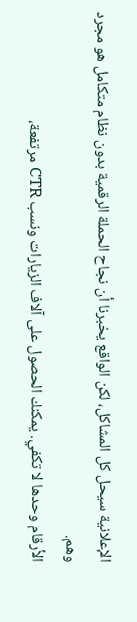الإعلانية سيحل كل المشاكل، لكن الواقع يخبرنا أن نجاح الحملة الرقمية بدون نظام متكامل هو مجرد وهم.
الأرقام وحدها لا تكفي. يمكنك الحصول على آلاف الزيارات ونسب CTR مرتفعة،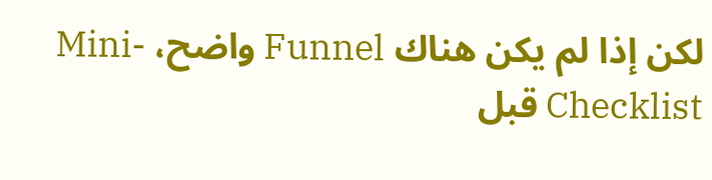لكن إذا لم يكن هناك Funnel واضح، Mini-Checklist قبل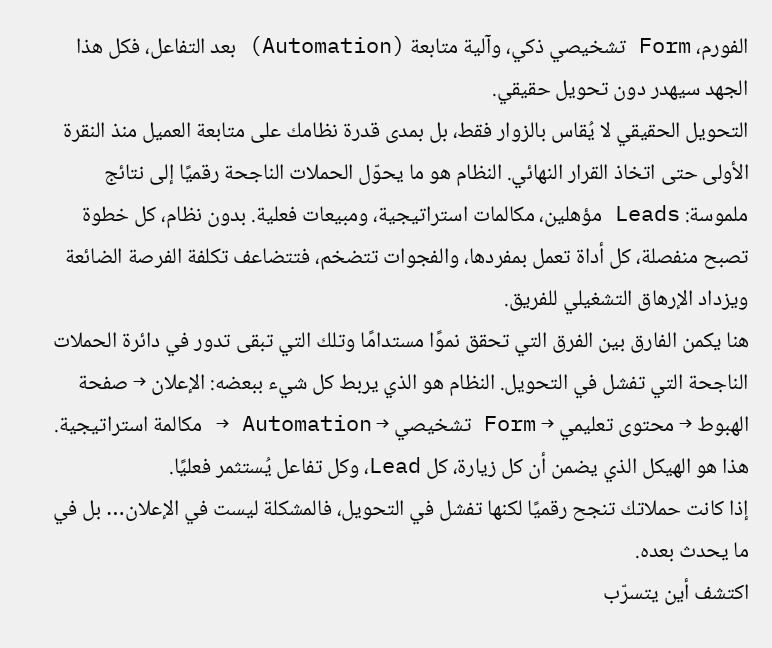الفورم، Form تشخيصي ذكي، وآلية متابعة (Automation) بعد التفاعل، فكل هذا الجهد سيهدر دون تحويل حقيقي.
التحويل الحقيقي لا يُقاس بالزوار فقط، بل بمدى قدرة نظامك على متابعة العميل منذ النقرة الأولى حتى اتخاذ القرار النهائي. النظام هو ما يحوّل الحملات الناجحة رقميًا إلى نتائج ملموسة: Leads مؤهلين، مكالمات استراتيجية، ومبيعات فعلية. بدون نظام، كل خطوة تصبح منفصلة، كل أداة تعمل بمفردها، والفجوات تتضخم، فتتضاعف تكلفة الفرصة الضائعة ويزداد الإرهاق التشغيلي للفريق.
هنا يكمن الفارق بين الفرق التي تحقق نموًا مستدامًا وتلك التي تبقى تدور في دائرة الحملات الناجحة التي تفشل في التحويل. النظام هو الذي يربط كل شيء ببعضه: الإعلان → صفحة الهبوط → محتوى تعليمي → Form تشخيصي → Automation → مكالمة استراتيجية. هذا هو الهيكل الذي يضمن أن كل زيارة، كل Lead، وكل تفاعل يُستثمر فعليًا.
إذا كانت حملاتك تنجح رقميًا لكنها تفشل في التحويل، فالمشكلة ليست في الإعلان… بل في ما يحدث بعده.
اكتشف أين يتسرّب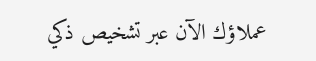عملاؤك الآن عبر تشخيص ذكي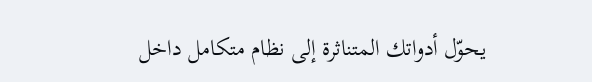يحوّل أدواتك المتناثرة إلى نظام متكامل داخل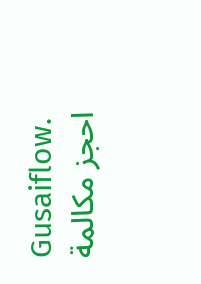Gusaiflow.
احجز مكالمة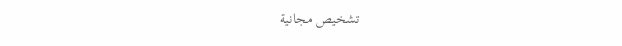تشخيص مجانية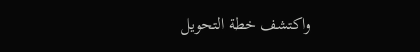واكتشف خطة التحويل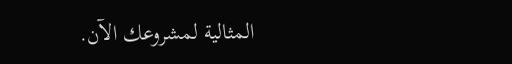المثالية لمشروعك الآن.